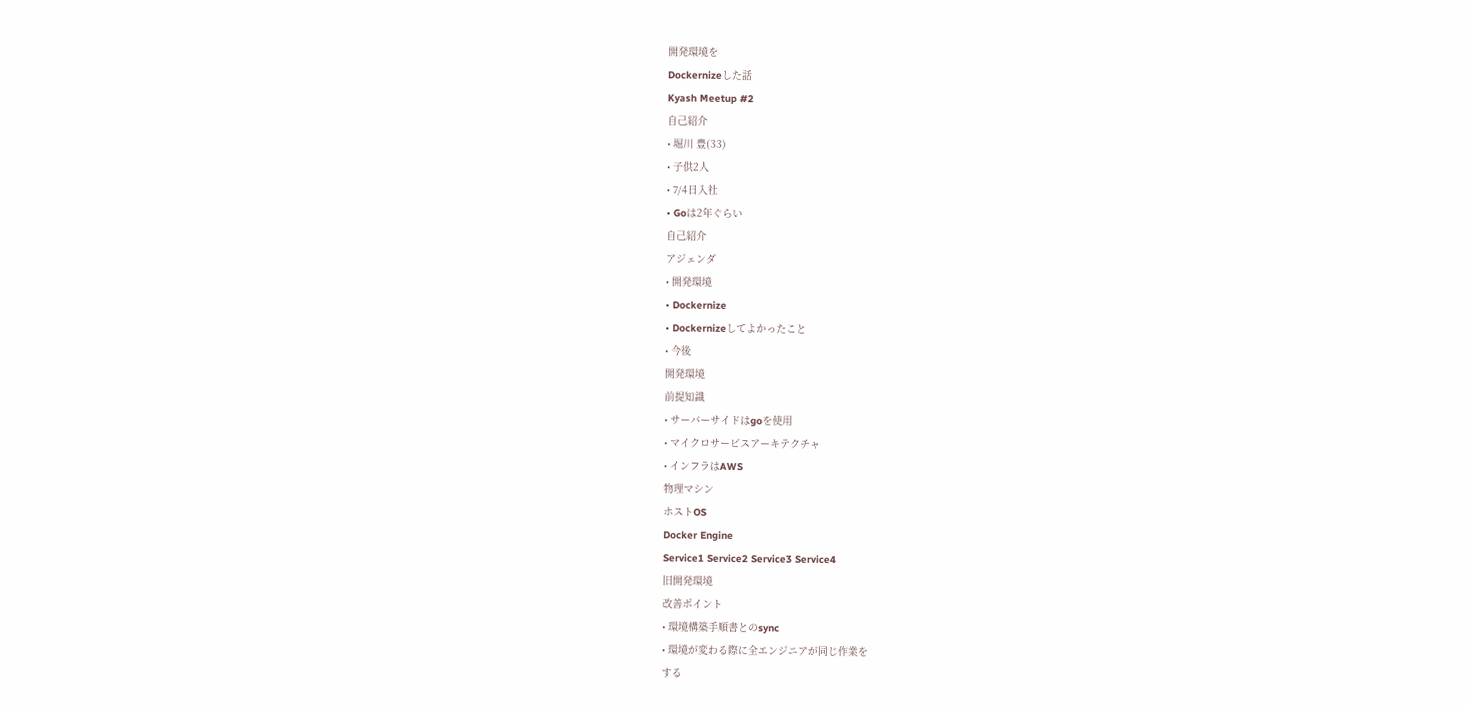開発環境を
Dockernizeした話
Kyash Meetup #2
自己紹介
• 堀川 豊(33)
• 子供2人
• 7/4日入社
• Goは2年ぐらい
自己紹介
アジェンダ
• 開発環境
• Dockernize
• Dockernizeしてよかったこと
• 今後
開発環境
前提知識
• サーバーサイドはgoを使用
• マイクロサービスアーキテクチャ
• インフラはAWS
物理マシン
ホストOS
Docker Engine
Service1 Service2 Service3 Service4
旧開発環境
改善ポイント
• 環境構築手順書とのsync
• 環境が変わる際に全エンジニアが同じ作業を
する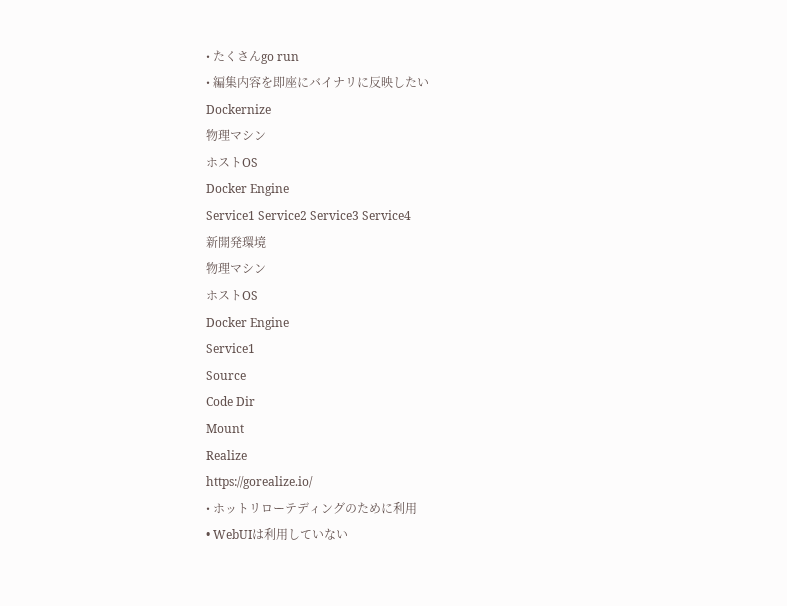• たくさんgo run
• 編集内容を即座にバイナリに反映したい
Dockernize
物理マシン
ホストOS
Docker Engine
Service1 Service2 Service3 Service4
新開発環境
物理マシン
ホストOS
Docker Engine
Service1
Source
Code Dir
Mount
Realize
https://gorealize.io/
• ホットリローテディングのために利用
• WebUIは利用していない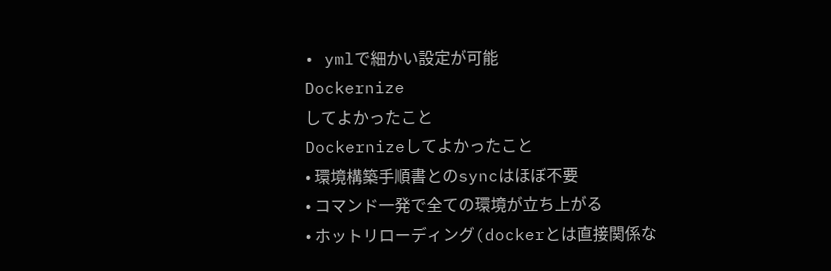• ymlで細かい設定が可能
Dockernize
してよかったこと
Dockernizeしてよかったこと
• 環境構築手順書とのsyncはほぼ不要
• コマンド一発で全ての環境が立ち上がる
• ホットリローディング(dockerとは直接関係な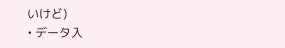いけど)
• データ入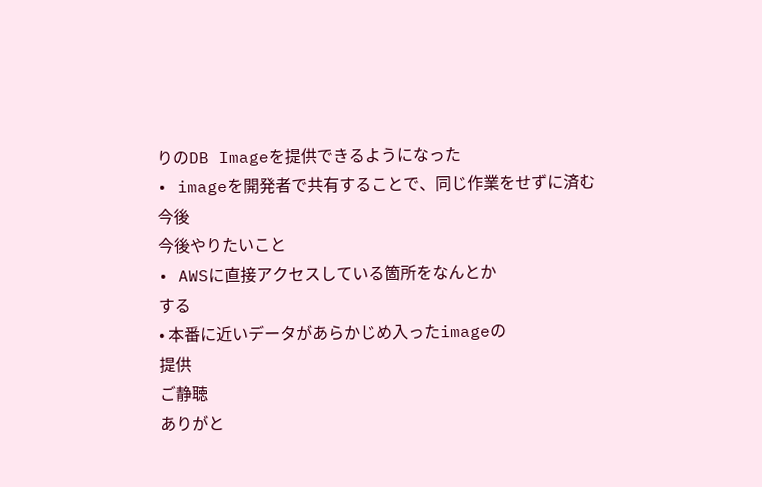りのDB Imageを提供できるようになった
• imageを開発者で共有することで、同じ作業をせずに済む
今後
今後やりたいこと
• AWSに直接アクセスしている箇所をなんとか
する
• 本番に近いデータがあらかじめ入ったimageの
提供
ご静聴
ありがと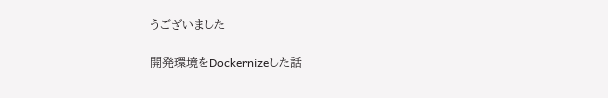うございました

開発環境をDockernizeした話